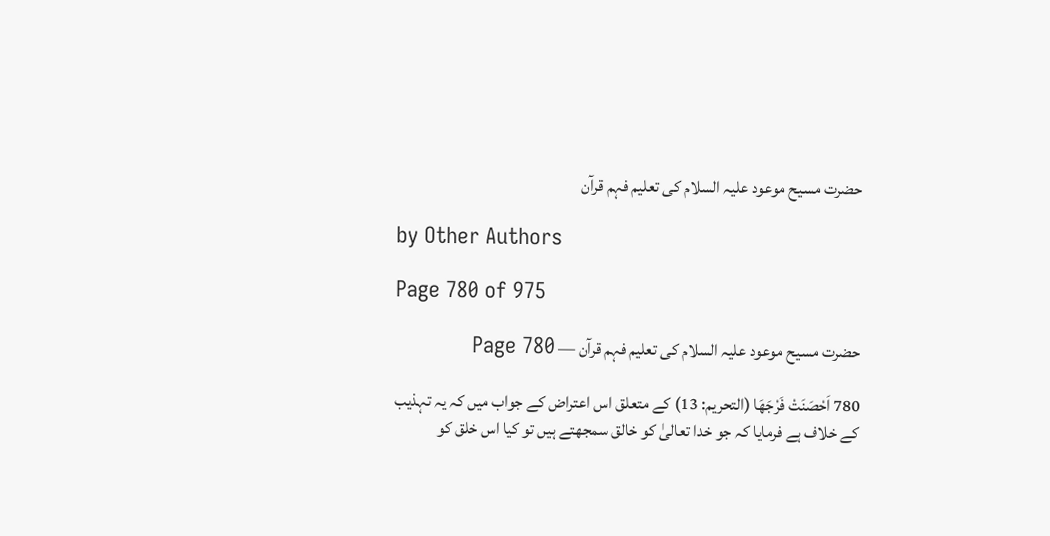حضرت مسیح موعود علیہ السلام کی تعلیم فہم قرآن

by Other Authors

Page 780 of 975

حضرت مسیح موعود علیہ السلام کی تعلیم فہم قرآن — Page 780

780 اَحْصَنَتْ فَرْجَهَا (التحریم: 13) کے متعلق اس اعتراض کے جواب میں کہ یہ تہذیب کے خلاف ہے فرمایا کہ جو خدا تعالیٰ کو خالق سمجھتے ہیں تو کیا اس خلق کو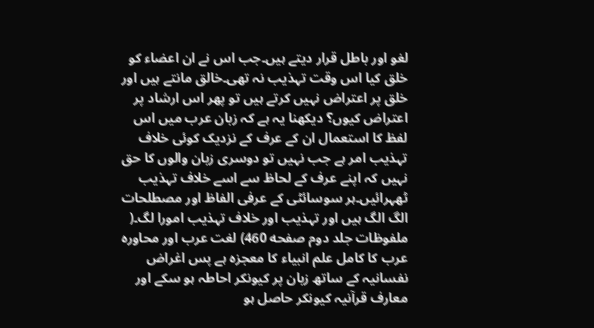لغو اور باطل قرار دیتے ہیں۔جب اس نے ان اعضاء کو خلق کیا اس وقت تہذیب نہ تھی۔خالق مانتے ہیں اور خلق پر اعتراض نہیں کرتے ہیں تو پھر اس ارشاد پر اعتراض کیوں؟ دیکھنا یہ ہے کہ زبان عرب میں اس لفظ کا استعمال ان کے عرف کے نزدیک کوئی خلاف تہذیب امر ہے جب نہیں تو دوسری زبان والوں کا حق نہیں کہ اپنے عرف کے لحاظ سے اسے خلاف تہذیب ٹھہرائیں۔ہر سوسائٹی کے عرفی الفاظ اور مصطلحات الگ الگ ہیں اور تہذیب اور خلاف تہذیب امورا لگ۔( ملفوظات جلد دوم صفحه 460) لغت عرب اور محاورہ عرب کا کامل علم انبیاء کا معجزہ ہے پس اغراض نفسانیہ کے ساتھ زبان پر کیونکر احاطہ ہو سکے اور معارف قرآنیہ کیونکر حاصل ہو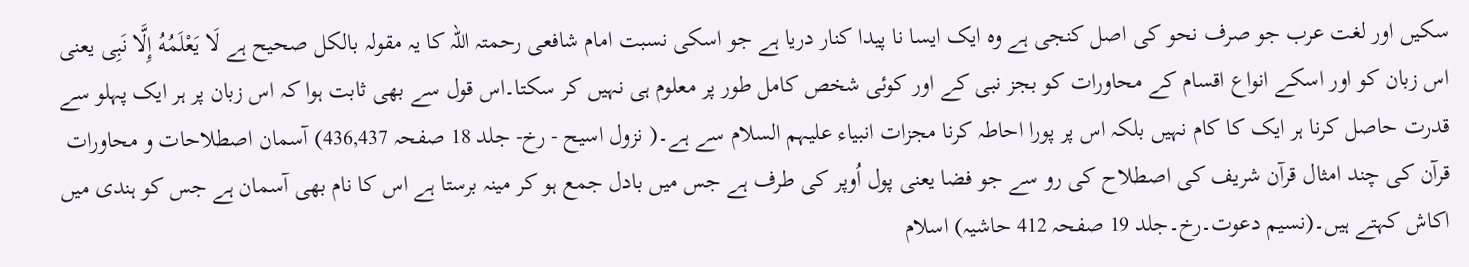سکیں اور لغت عرب جو صرف نحو کی اصل کنجی ہے وہ ایک ایسا نا پیدا کنار دریا ہے جو اسکی نسبت امام شافعی رحمتہ اللہ کا یہ مقولہ بالکل صحیح ہے لَا يَعْلَمُهُ إِلَّا نَبِى یعنی اس زبان کو اور اسکے انواع اقسام کے محاورات کو بجز نبی کے اور کوئی شخص کامل طور پر معلوم ہی نہیں کر سکتا۔اس قول سے بھی ثابت ہوا کہ اس زبان پر ہر ایک پہلو سے قدرت حاصل کرنا ہر ایک کا کام نہیں بلکہ اس پر پورا احاطہ کرنا مجزات انبیاء علیہم السلام سے ہے۔( نزول اسیح - رخ- جلد 18 صفحہ 436,437) آسمان اصطلاحات و محاورات قرآن کی چند امثال قرآن شریف کی اصطلاح کی رو سے جو فضا یعنی پول اُوپر کی طرف ہے جس میں بادل جمع ہو کر مینہ برستا ہے اس کا نام بھی آسمان ہے جس کو ہندی میں اکاش کہتے ہیں۔(نسیم دعوت۔رخ۔جلد 19 صفحہ 412 حاشیہ) اسلام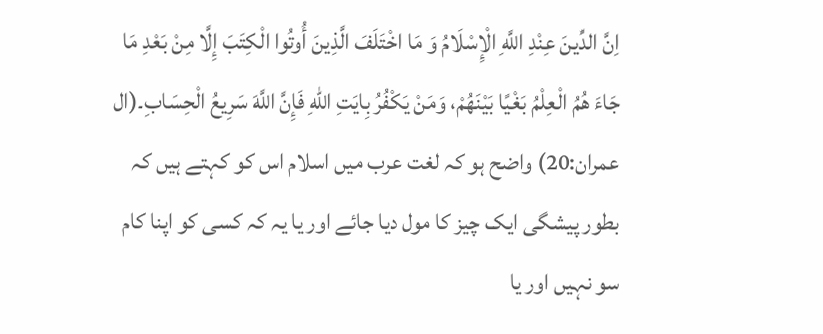اِنَّ الدِّينَ عِنْدِ اللَّهِ الْإِسْلَامُ وَ مَا اخْتَلَفَ الَّذِينَ أُوتُوا الْكِتَبَ إِلَّا مِنْ بَعْدِ مَا جَاءَ هُمُ الْعِلْمُ بَغْيًا بَيْنَهُمْ، وَمَنْ يَكْفُرُ بِايَتِ اللهِ فَإِنَّ اللَّهَ سَرِيعُ الْحِسَابِ۔(ال عمران:20) واضح ہو کہ لغت عرب میں اسلام اس کو کہتے ہیں کہ بطور پیشگی ایک چیز کا مول دیا جائے اور یا یہ کہ کسی کو اپنا کام سو نہیں اور یا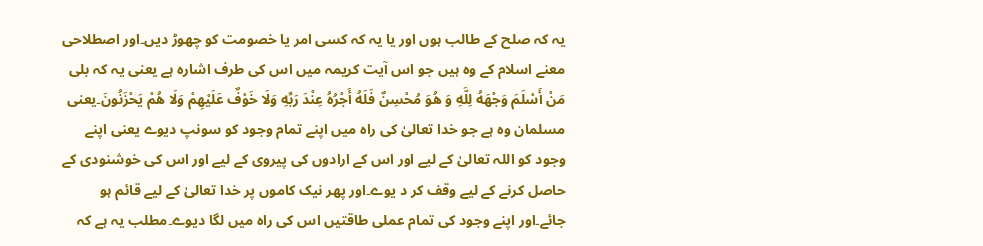یہ کہ صلح کے طالب ہوں اور یا یہ کہ کسی امر یا خصومت کو چھوڑ دیں۔اور اصطلاحی معنے اسلام کے وہ ہیں جو اس آیت کریمہ میں اس کی طرف اشارہ ہے یعنی یہ کہ بلی مَنْ أَسْلَمَ وَجْهَهُ لِلَّهِ وَ هُوَ مُحْسِنٌ فَلَهُ أَجْرُهُ عِنْدَ رَبِّهِ وَلَا خَوْفٌ عَلَيْهِمْ وَلَا هُمْ يَحْزَنُونَ۔یعنی مسلمان وہ ہے جو خدا تعالیٰ کی راہ میں اپنے تمام وجود کو سونپ دیوے یعنی اپنے وجود کو اللہ تعالیٰ کے لیے اور اس کے ارادوں کی پیروی کے لیے اور اس کی خوشنودی کے حاصل کرنے کے لیے وقف کر د یوے۔اور پھر نیک کاموں پر خدا تعالیٰ کے لیے قائم ہو جائے۔اور اپنے وجود کی تمام عملی طاقتیں اس کی راہ میں لگا دیوے۔مطلب یہ ہے کہ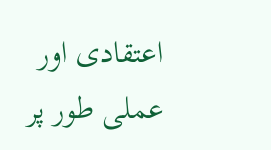اعتقادی اور عملی طور پر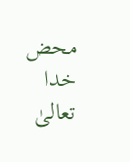محض خدا تعالیٰ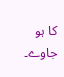کا ہو جاوے۔